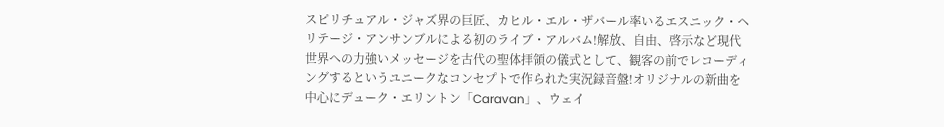スピリチュアル・ジャズ界の巨匠、カヒル・エル・ザバール率いるエスニック・ヘリテージ・アンサンブルによる初のライブ・アルバム!解放、自由、啓示など現代世界への力強いメッセージを古代の聖体拝領の儀式として、観客の前でレコーディングするというユニークなコンセプトで作られた実況録音盤!オリジナルの新曲を中心にデューク・エリントン「Caravan」、ウェイ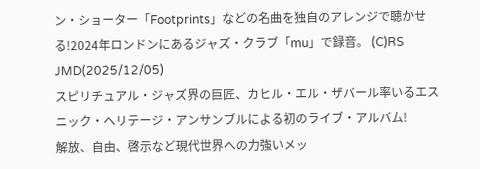ン・ショーター「Footprints」などの名曲を独自のアレンジで聴かせる!2024年ロンドンにあるジャズ・クラブ「mu」で録音。 (C)RS
JMD(2025/12/05)
スピリチュアル・ジャズ界の巨匠、カヒル・エル・ザバール率いるエスニック・ヘリテージ・アンサンブルによる初のライブ・アルバム!
解放、自由、啓示など現代世界への力強いメッ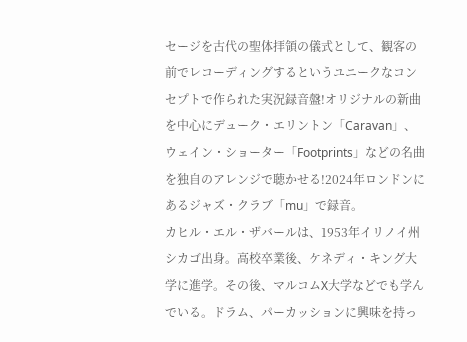セージを古代の聖体拝領の儀式として、観客の前でレコーディングするというユニークなコンセプトで作られた実況録音盤!オリジナルの新曲を中心にデューク・エリントン「Caravan」、ウェイン・ショーター「Footprints」などの名曲を独自のアレンジで聴かせる!2024年ロンドンにあるジャズ・クラブ「mu」で録音。
カヒル・エル・ザバールは、1953年イリノイ州シカゴ出身。高校卒業後、ケネディ・キング大学に進学。その後、マルコムX大学などでも学んでいる。ドラム、パーカッションに興味を持っ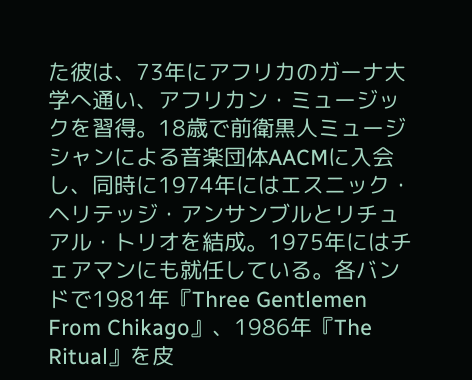た彼は、73年にアフリカのガーナ大学へ通い、アフリカン・ミュージックを習得。18歳で前衛黒人ミュージシャンによる音楽団体AACMに入会し、同時に1974年にはエスニック・ヘリテッジ・アンサンブルとリチュアル・トリオを結成。1975年にはチェアマンにも就任している。各バンドで1981年『Three Gentlemen From Chikago』、1986年『The Ritual』を皮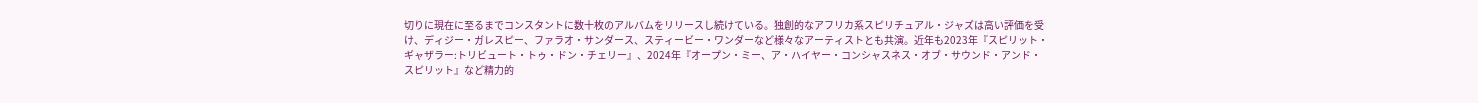切りに現在に至るまでコンスタントに数十枚のアルバムをリリースし続けている。独創的なアフリカ系スピリチュアル・ジャズは高い評価を受け、ディジー・ガレスピー、ファラオ・サンダース、スティービー・ワンダーなど様々なアーティストとも共演。近年も2023年『スピリット・ギャザラー:トリビュート・トゥ・ドン・チェリー』、2024年『オープン・ミー、ア・ハイヤー・コンシャスネス・オブ・サウンド・アンド・スピリット』など精力的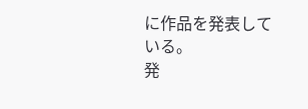に作品を発表している。
発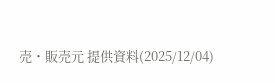売・販売元 提供資料(2025/12/04)